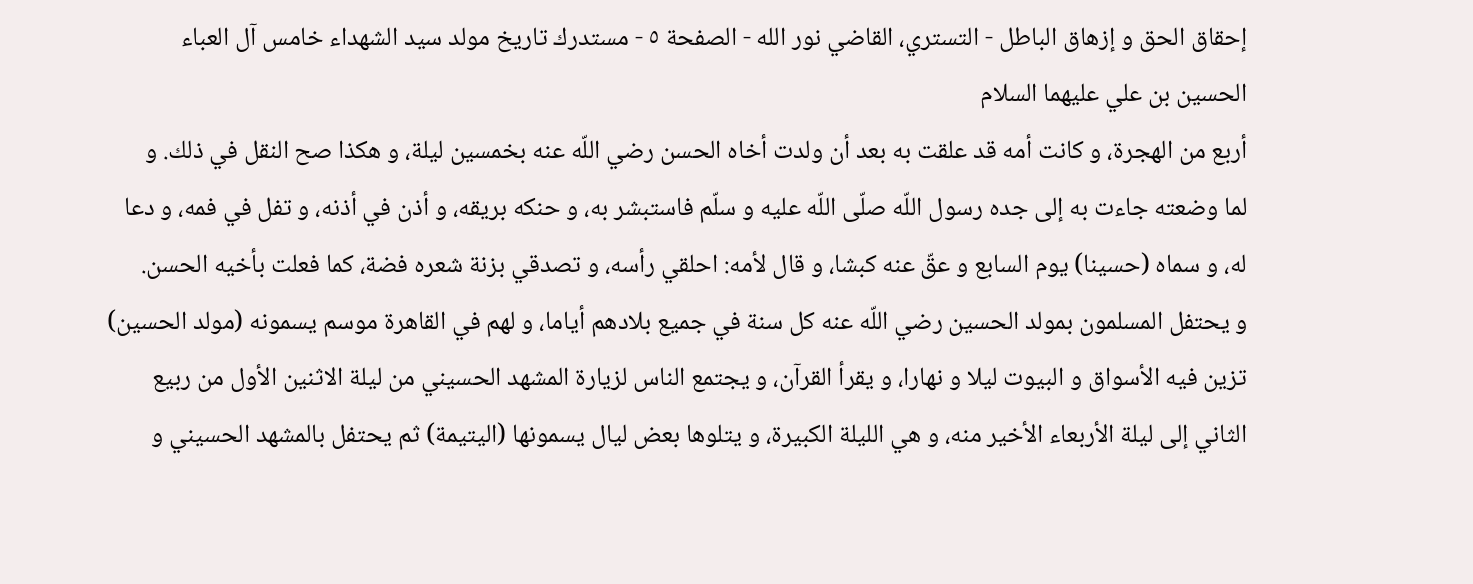إحقاق الحق و إزهاق الباطل - التستري، القاضي نور الله - الصفحة ٥ - مستدرك تاريخ مولد سيد الشهداء خامس آل العباء الحسين بن علي عليهما السلام
أربع من الهجرة، و كانت أمه قد علقت به بعد أن ولدت أخاه الحسن رضي اللّه عنه بخمسين ليلة، و هكذا صح النقل في ذلك. و
لما وضعته جاءت به إلى جده رسول اللّه صلّى اللّه عليه و سلّم فاستبشر به، و حنكه بريقه، و أذن في أذنه، و تفل في فمه، و دعا له، و سماه (حسينا) يوم السابع و عقّ عنه كبشا، و قال لأمه: احلقي رأسه، و تصدقي بزنة شعره فضة، كما فعلت بأخيه الحسن.
و يحتفل المسلمون بمولد الحسين رضي اللّه عنه كل سنة في جميع بلادهم أياما، و لهم في القاهرة موسم يسمونه (مولد الحسين) تزين فيه الأسواق و البيوت ليلا و نهارا، و يقرأ القرآن، و يجتمع الناس لزيارة المشهد الحسيني من ليلة الاثنين الأول من ربيع الثاني إلى ليلة الأربعاء الأخير منه، و هي الليلة الكبيرة، و يتلوها بعض ليال يسمونها (اليتيمة) ثم يحتفل بالمشهد الحسيني و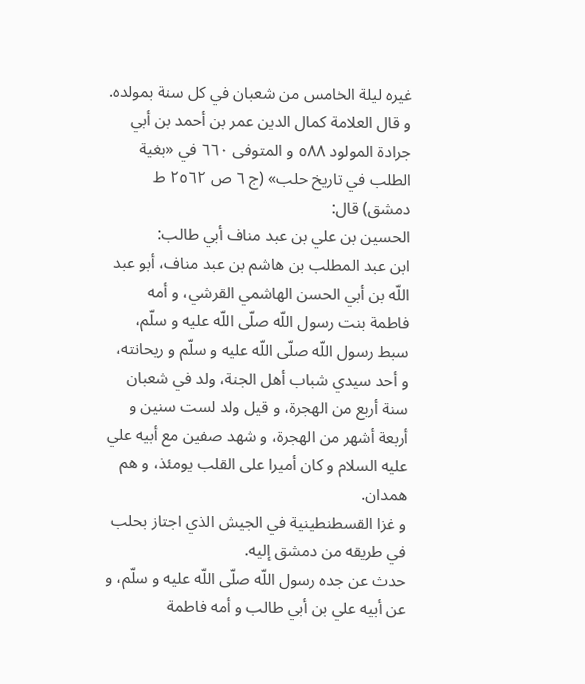غيره ليلة الخامس من شعبان في كل سنة بمولده.
و قال العلامة كمال الدين عمر بن أحمد بن أبي جرادة المولود ٥٨٨ و المتوفى ٦٦٠ في «بغية الطلب في تاريخ حلب» (ج ٦ ص ٢٥٦٢ ط دمشق) قال:
الحسين بن علي بن عبد مناف أبي طالب:
ابن عبد المطلب بن هاشم بن عبد مناف، أبو عبد اللّه بن أبي الحسن الهاشمي القرشي، و أمه فاطمة بنت رسول اللّه صلّى اللّه عليه و سلّم، سبط رسول اللّه صلّى اللّه عليه و سلّم و ريحانته، و أحد سيدي شباب أهل الجنة، ولد في شعبان سنة أربع من الهجرة، و قيل ولد لست سنين و أربعة أشهر من الهجرة، و شهد صفين مع أبيه علي عليه السلام و كان أميرا على القلب يومئذ، و هم همدان.
و غزا القسطنطينية في الجيش الذي اجتاز بحلب في طريقه من دمشق إليه.
حدث عن جده رسول اللّه صلّى اللّه عليه و سلّم، و عن أبيه علي بن أبي طالب و أمه فاطمة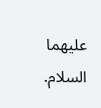عليهما السلام.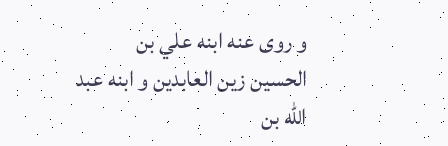و روى عنه ابنه علي بن الحسين زين العابدين و ابنه عبد اللّه بن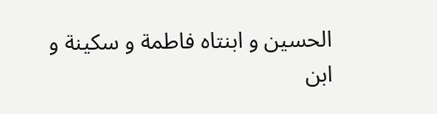الحسين و ابنتاه فاطمة و سكينة و ابن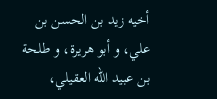أخيه زيد بن الحسن بن علي، و أبو هريرة، و طلحة بن عبيد اللّه العقيلي،